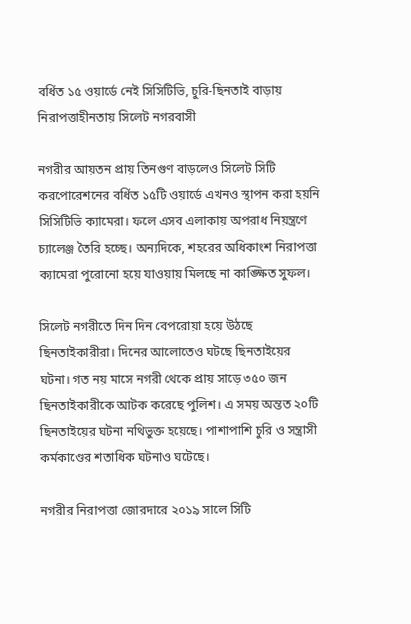বর্ধিত ১৫ ওয়ার্ডে নেই সিসিটিভি, চুরি-ছিনতাই বাড়ায় নিরাপত্তাহীনতায় সিলেট নগরবাসী

নগরীর আয়তন প্রায় তিনগুণ বাড়লেও সিলেট সিটি করপোরেশনের বর্ধিত ১৫টি ওয়ার্ডে এখনও স্থাপন করা হয়নি সিসিটিভি ক্যামেরা। ফলে এসব এলাকায় অপরাধ নিয়ন্ত্রণে চ্যালেঞ্জ তৈরি হচ্ছে। অন্যদিকে, শহরের অধিকাংশ নিরাপত্তা ক্যামেরা পুরোনো হয়ে যাওয়ায় মিলছে না কাঙ্ক্ষিত সুফল।

সিলেট নগরীতে দিন দিন বেপরোয়া হয়ে উঠছে ছিনতাইকারীরা। দিনের আলোতেও ঘটছে ছিনতাইয়ের ঘটনা। গত নয় মাসে নগরী থেকে প্রায় সাড়ে ৩৫০ জন ছিনতাইকারীকে আটক করেছে পুলিশ। এ সময় অন্তত ২০টি ছিনতাইয়ের ঘটনা নথিভুক্ত হয়েছে। পাশাপাশি চুরি ও সন্ত্রাসী কর্মকাণ্ডের শতাধিক ঘটনাও ঘটেছে।

নগরীর নিরাপত্তা জোরদারে ২০১৯ সালে সিটি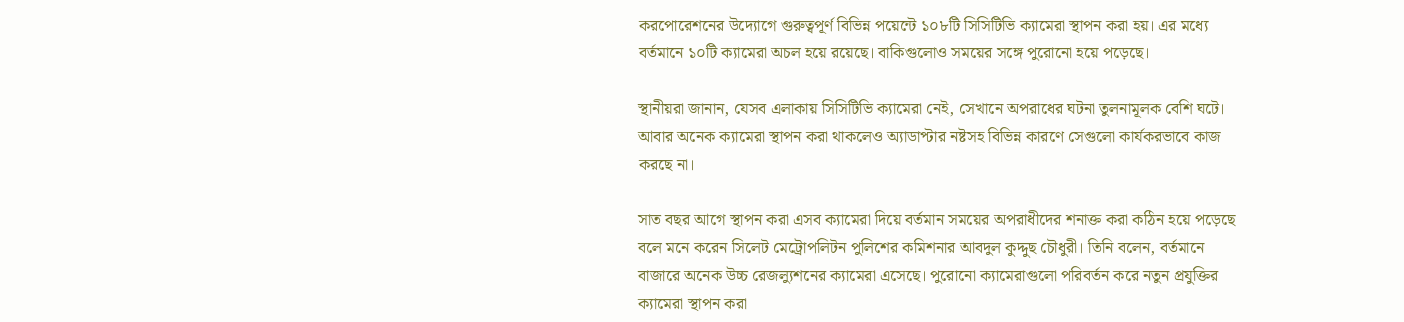করপোরেশনের উদ্যোগে গুরুত্বপূর্ণ বিভিন্ন পয়েন্টে ১০৮টি সিসিটিভি ক্যামেরা স্থাপন করা হয়। এর মধ্যে বর্তমানে ১০টি ক্যামেরা অচল হয়ে রয়েছে। বাকিগুলোও সময়ের সঙ্গে পুরোনো হয়ে পড়েছে।

স্থানীয়রা জানান, যেসব এলাকায় সিসিটিভি ক্যামেরা নেই, সেখানে অপরাধের ঘটনা তুলনামূলক বেশি ঘটে। আবার অনেক ক্যামেরা স্থাপন করা থাকলেও অ্যাডাপ্টার নষ্টসহ বিভিন্ন কারণে সেগুলো কার্যকরভাবে কাজ করছে না।

সাত বছর আগে স্থাপন করা এসব ক্যামেরা দিয়ে বর্তমান সময়ের অপরাধীদের শনাক্ত করা কঠিন হয়ে পড়েছে বলে মনে করেন সিলেট মেট্রোপলিটন পুলিশের কমিশনার আবদুল কুদ্দুছ চৌধুরী। তিনি বলেন, বর্তমানে বাজারে অনেক উচ্চ রেজল্যুশনের ক্যামেরা এসেছে। পুরোনো ক্যামেরাগুলো পরিবর্তন করে নতুন প্রযুক্তির ক্যামেরা স্থাপন করা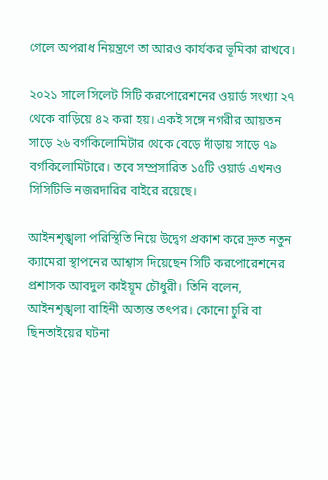গেলে অপরাধ নিয়ন্ত্রণে তা আরও কার্যকর ভূমিকা রাখবে।

২০২১ সালে সিলেট সিটি করপোরেশনের ওয়ার্ড সংখ্যা ২৭ থেকে বাড়িয়ে ৪২ করা হয়। একই সঙ্গে নগরীর আয়তন সাড়ে ২৬ বর্গকিলোমিটার থেকে বেড়ে দাঁড়ায় সাড়ে ৭৯ বর্গকিলোমিটারে। তবে সম্প্রসারিত ১৫টি ওয়ার্ড এখনও সিসিটিভি নজরদারির বাইরে রয়েছে।

আইনশৃঙ্খলা পরিস্থিতি নিয়ে উদ্বেগ প্রকাশ করে দ্রুত নতুন ক্যামেরা স্থাপনের আশ্বাস দিয়েছেন সিটি করপোরেশনের প্রশাসক আবদুল কাইয়ূম চৌধুরী। তিনি বলেন, আইনশৃঙ্খলা বাহিনী অত্যন্ত তৎপর। কোনো চুরি বা ছিনতাইয়ের ঘটনা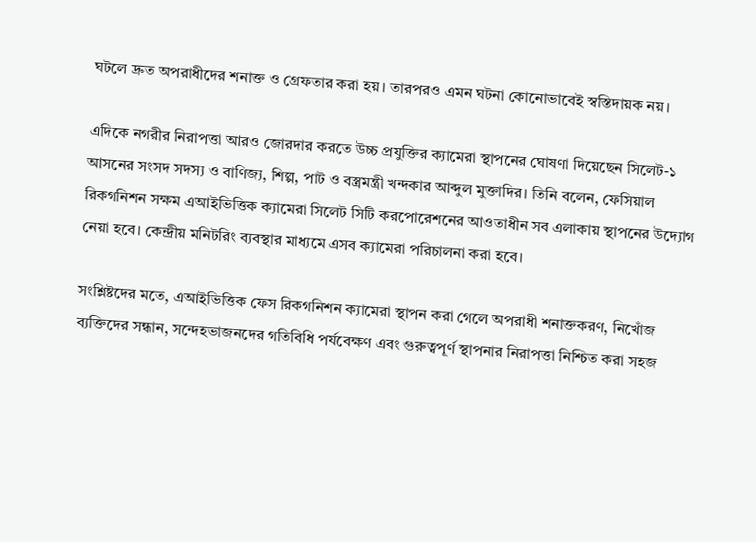ঘটলে দ্রুত অপরাধীদের শনাক্ত ও গ্রেফতার করা হয়। তারপরও এমন ঘটনা কোনোভাবেই স্বস্তিদায়ক নয়।

এদিকে নগরীর নিরাপত্তা আরও জোরদার করতে উচ্চ প্রযুক্তির ক্যামেরা স্থাপনের ঘোষণা দিয়েছেন সিলেট-১ আসনের সংসদ সদস্য ও বাণিজ্য, শিল্প, পাট ও বস্ত্রমন্ত্রী খন্দকার আব্দুল মুক্তাদির। তিনি বলেন, ফেসিয়াল রিকগনিশন সক্ষম এআইভিত্তিক ক্যামেরা সিলেট সিটি করপোরেশনের আওতাধীন সব এলাকায় স্থাপনের উদ্যোগ নেয়া হবে। কেন্দ্রীয় মনিটরিং ব্যবস্থার মাধ্যমে এসব ক্যামেরা পরিচালনা করা হবে।

সংশ্লিষ্টদের মতে, এআইভিত্তিক ফেস রিকগনিশন ক্যামেরা স্থাপন করা গেলে অপরাধী শনাক্তকরণ, নিখোঁজ ব্যক্তিদের সন্ধান, সন্দেহভাজনদের গতিবিধি পর্যবেক্ষণ এবং গুরুত্বপূর্ণ স্থাপনার নিরাপত্তা নিশ্চিত করা সহজ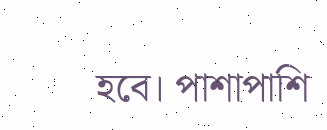হবে। পাশাপাশি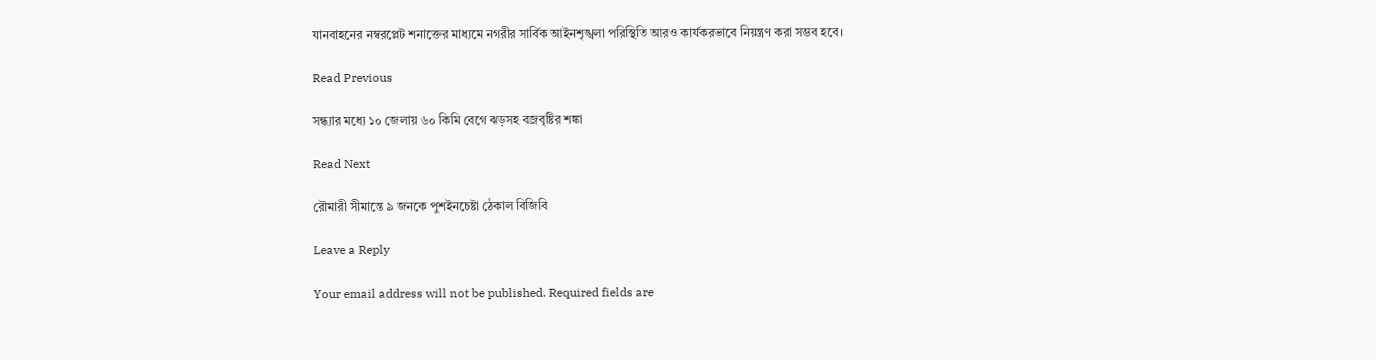যানবাহনের নম্বরপ্লেট শনাক্তের মাধ্যমে নগরীর সার্বিক আইনশৃঙ্খলা পরিস্থিতি আরও কার্যকরভাবে নিয়ন্ত্রণ করা সম্ভব হবে।

Read Previous

সন্ধ্যার মধ্যে ১০ জেলায় ৬০ কিমি বেগে ঝড়সহ বজ্রবৃষ্টির শঙ্কা

Read Next

রৌমারী সীমান্তে ৯ জনকে পুশইনচেষ্টা ঠেকাল বিজিবি

Leave a Reply

Your email address will not be published. Required fields are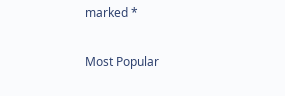marked *

Most Popular